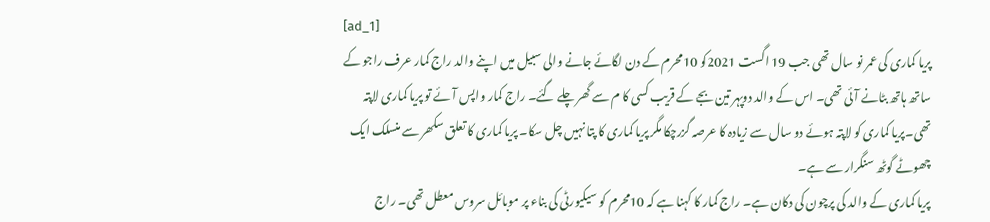[ad_1]
پریا کماری کی عمر نو سال تھی جب 19 اگست 2021کو 10محرم کے دن لگائے جانے والی سبیل میں اپنے والد راج کمار عرف راجو کے ساتھ ہاتھ بٹانے آئی تھی۔ اس کے والد دوپہر تین بجے کے قریب کسی کا م سے گھر چلے گئے۔ راج کمار واپس آئے تو پریا کماری لاپتہ تھی۔پریا کماری کو لاپتہ ہوئے دو سال سے زیادہ کا عرصہ گزرچکا مگر پریا کماری کا پتا نہیں چل سکا۔ پریا کماری کا تعلق سکھر سے منسلک ایک چھوٹے گوٹھ سنگرار سے ہے۔
پریا کماری کے والد کی پرچون کی دکان ہے۔ راج کمار کا کہنا ہے کہ 10محرم کو سیکیورٹی کی بناء پر موبائل سروس معطل تھی۔ راج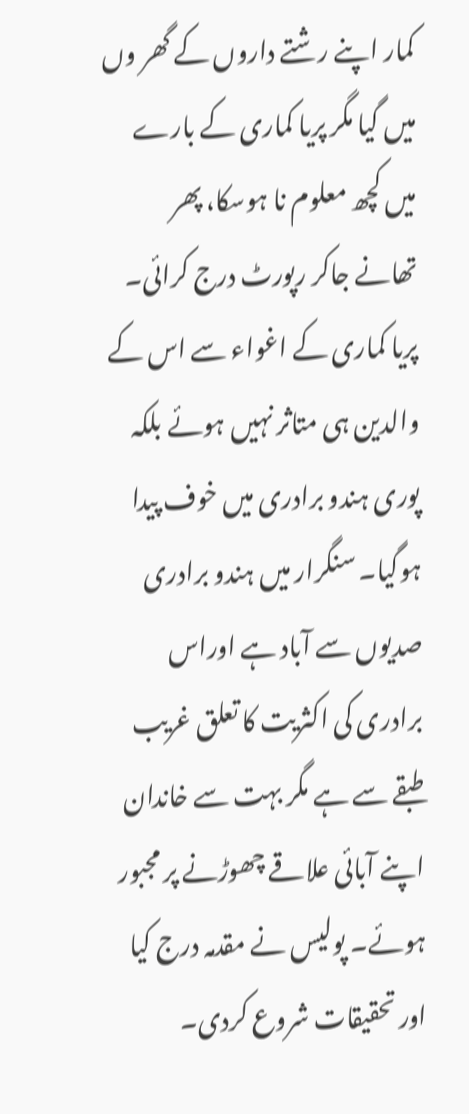کمار اپنے رشتے داروں کے گھر وں میں گیا مگر پریا کماری کے بارے میں کچھ معلوم نا ہوسکا، پھر تھانے جاکر رپورٹ درج کرائی۔ پریا کماری کے اغواء سے اس کے والدین ہی متاثر نہیں ہوئے بلکہ پوری ہندو برادری میں خوف پیدا ہوگیا۔ سنگرار میں ہندو برادری صدیوں سے آباد ہے اوراس برادری کی اکثریت کا تعلق غریب طبقے سے ہے مگر بہت سے خاندان اپنے آبائی علاقے چھوڑنے پر مجبور ہوئے۔ پولیس نے مقدمہ درج کیا اور تحقیقات شروع کردی۔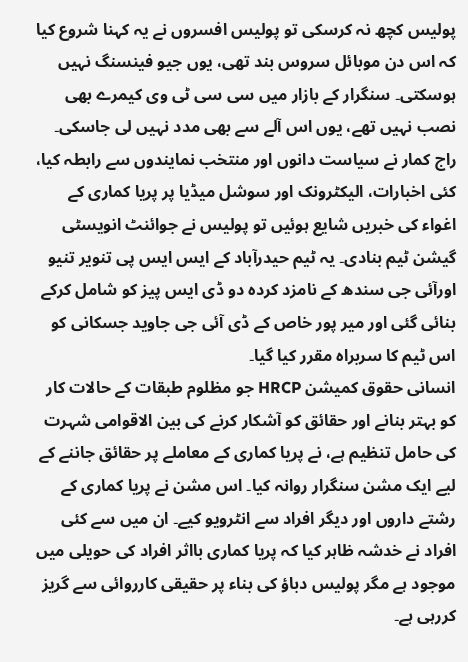پولیس کچھ نہ کرسکی تو پولیس افسروں نے یہ کہنا شروع کیا کہ اس دن موبائل سروس بند تھی، یوں جیو فینسنگ نہیں ہوسکتی۔ سنگرار کے بازار میں سی سی ٹی وی کیمرے بھی نصب نہیں تھے، یوں اس آلے سے بھی مدد نہیں لی جاسکی۔ راج کمار نے سیاست دانوں اور منتخب نمایندوں سے رابطہ کیا، کئی اخبارات، الیکٹرونک اور سوشل میڈیا پر پریا کماری کے اغواء کی خبریں شایع ہوئیں تو پولیس نے جوائنٹ انویسٹی گیشن ٹیم بنادی۔ یہ ٹیم حیدرآباد کے ایس ایس پی تنویر تنیو اورآئی جی سندھ کے نامزد کردہ دو ڈی ایس پیز کو شامل کرکے بنائی گئی اور میر پور خاص کے ڈی آئی جی جاوید جسکانی کو اس ٹیم کا سربراہ مقرر کیا گیا۔
انسانی حقوق کمیشن HRCP جو مظلوم طبقات کے حالات کار کو بہتر بنانے اور حقائق کو آشکار کرنے کی بین الاقوامی شہرت کی حامل تنظیم ہے، نے پریا کماری کے معاملے پر حقائق جاننے کے لیے ایک مشن سنگرار روانہ کیا۔ اس مشن نے پریا کماری کے رشتے داروں اور دیگر افراد سے انٹرویو کیے۔ ان میں سے کئی افراد نے خدشہ ظاہر کیا کہ پریا کماری بااثر افراد کی حویلی میں موجود ہے مگر پولیس دباؤ کی بناء پر حقیقی کارروائی سے گریز کررہی ہے۔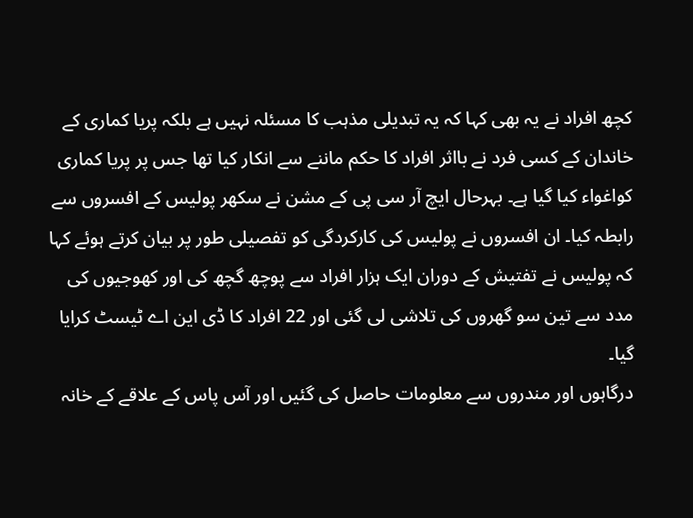کچھ افراد نے یہ بھی کہا کہ یہ تبدیلی مذہب کا مسئلہ نہیں ہے بلکہ پریا کماری کے خاندان کے کسی فرد نے بااثر افراد کا حکم ماننے سے انکار کیا تھا جس پر پریا کماری کواغواء کیا گیا ہے۔ بہرحال ایچ آر سی پی کے مشن نے سکھر پولیس کے افسروں سے رابطہ کیا۔ ان افسروں نے پولیس کی کارکردگی کو تفصیلی طور پر بیان کرتے ہوئے کہا کہ پولیس نے تفتیش کے دوران ایک ہزار افراد سے پوچھ گچھ کی اور کھوجیوں کی مدد سے تین سو گھروں کی تلاشی لی گئی اور 22 افراد کا ڈی این اے ٹیسٹ کرایا گیا۔
درگاہوں اور مندروں سے معلومات حاصل کی گئیں اور آس پاس کے علاقے کے خانہ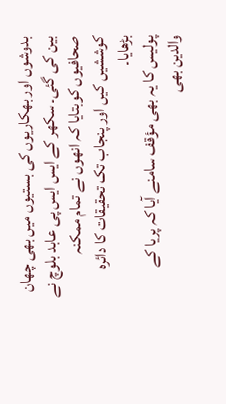بدوشوں اور بھکاریوں کی بستیوں میں بھی چھان بین کی گئی۔ سکھر کے ایس ایس پی عابد بلوچ نے صحافیوں کوبتایا کہ انھوں نے تمام ممکنہ کوششیں کیں اور پنجاب تک تحقیقات کا دائرہ بڑھایا۔
پولیس کا یہ بھی مؤقف سامنے آیا کہ پریا کے والدین بھی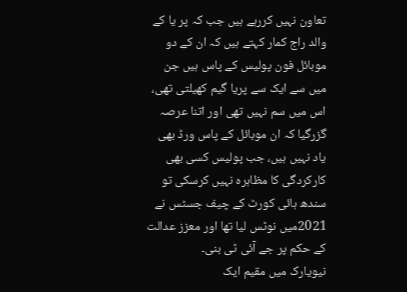تعاون نہیں کررہے ہیں جب کہ پر یا کے والد راج کمار کہتے ہیں کہ ان کے دو موبائل فون پولیس کے پاس ہیں جن میں سے ایک سے پریا گیم کھیلتی تھی، اس میں سم نہیں تھی اور اتنا عرصہ گزرگیا کہ ان موبائل کے پاس ورڈ بھی یاد نہیں ہیں، جب پولیس کسی بھی کارکردگی کا مظاہرہ نہیں کرسکی تو سندھ ہائی کورٹ کے چیف جسٹس نے 2021میں نوٹس لیا تھا اور معزز عدالت کے حکم پر جے آئی ٹی بنی۔
نیویارک میں مقیم ایک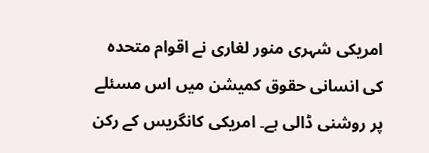امریکی شہری منور لغاری نے اقوام متحدہ کی انسانی حقوق کمیشن میں اس مسئلے پر روشنی ڈالی ہے۔ امریکی کانگریس کے رکن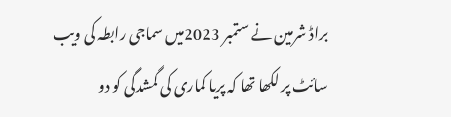براڈ شرمین نے ستمبر 2023میں سماجی رابطہ کی ویب سائٹ پر لکھا تھا کہ پریا کماری کی گمشدگی کو دو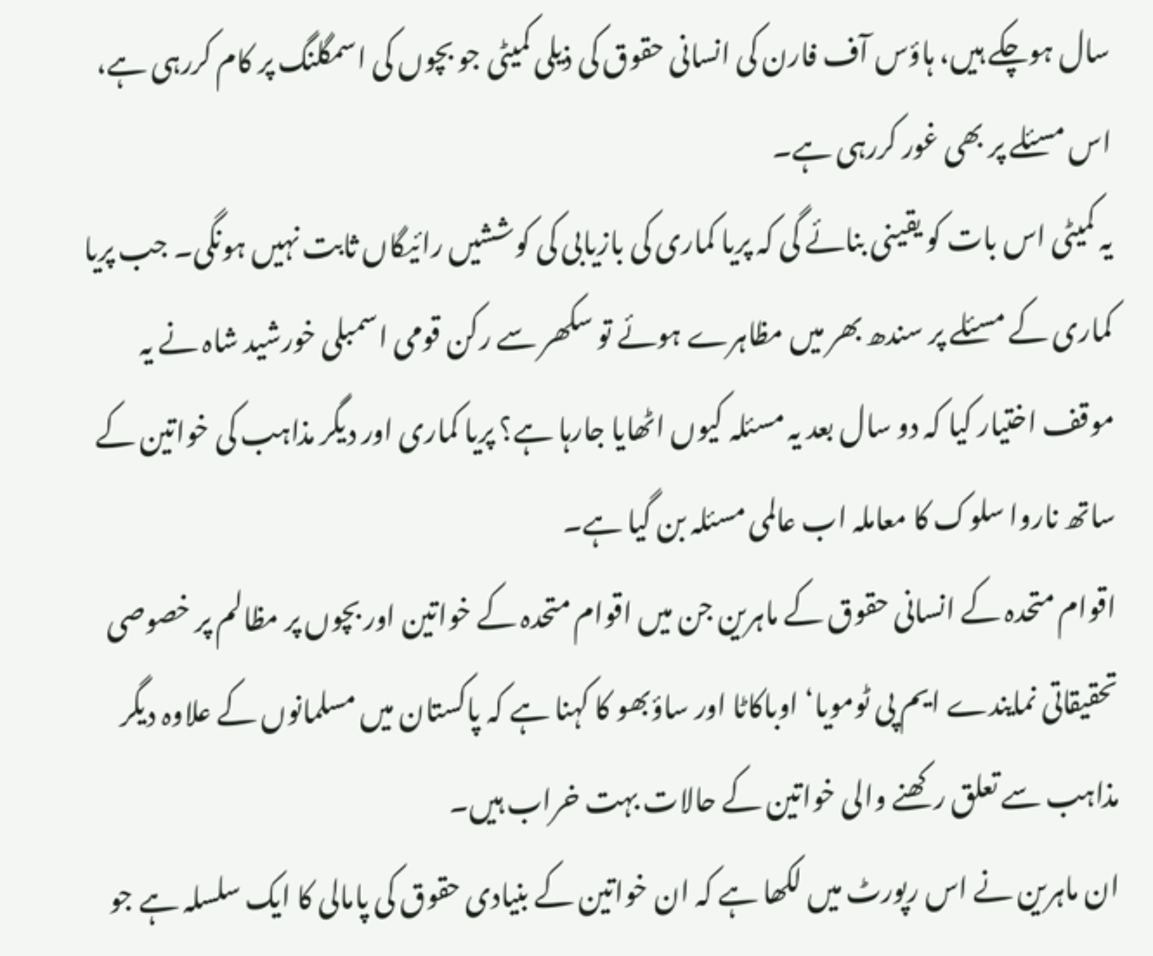سال ہوچکے ہیں، ہاؤس آف فارن کی انسانی حقوق کی ذیلی کمیٹی جو بچوں کی اسمگلنگ پر کام کررہی ہے، اس مسئلے پر بھی غور کررہی ہے۔
یہ کمیٹی اس بات کو یقینی بنائے گی کہ پریا کماری کی بازیابی کی کوششیں رائیگاں ثابت نہیں ہونگی۔ جب پریا کماری کے مسئلے پر سندھ بھر میں مظاہرے ہوئے تو سکھر سے رکن قومی اسمبلی خورشید شاہ نے یہ موقف اختیار کیا کہ دو سال بعد یہ مسئلہ کیوں اٹھایا جارہا ہے؟ پریا کماری اور دیگر مذاہب کی خواتین کے ساتھ ناروا سلوک کا معاملہ اب عالمی مسئلہ بن گیا ہے۔
اقوام متحدہ کے انسانی حقوق کے ماہرین جن میں اقوام متحدہ کے خواتین اور بچوں پر مظالم پر خصوصی تحقیقاتی نمایندے ایم پی ٹومویا‘ اوباکاٹا اور ساؤبھو کا کہنا ہے کہ پاکستان میں مسلمانوں کے علاوہ دیگر مذاہب سے تعلق رکھنے والی خواتین کے حالات بہت خراب ہیں۔
ان ماہرین نے اس رپورٹ میں لکھا ہے کہ ان خواتین کے بنیادی حقوق کی پامالی کا ایک سلسلہ ہے جو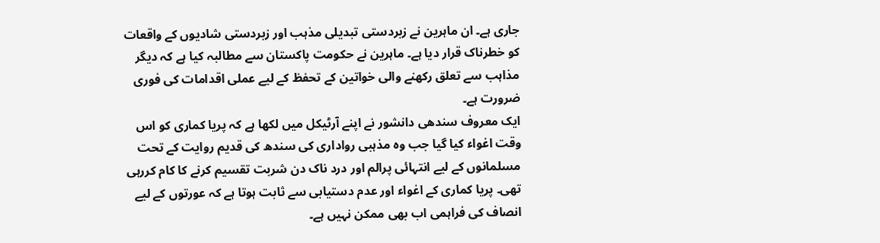جاری ہے۔ ان ماہرین نے زبردستی تبدیلی مذہب اور زبردستی شادیوں کے واقعات کو خطرناک قرار دیا ہے۔ ماہرین نے حکومت پاکستان سے مطالبہ کیا ہے کہ دیگر مذاہب سے تعلق رکھنے والی خواتین کے تحفظ کے لیے عملی اقدامات کی فوری ضرورت ہے۔
ایک معروف سندھی دانشور نے اپنے آرٹیکل میں لکھا ہے کہ پریا کماری کو اس وقت اغواء کیا گیا جب وہ مذہبی رواداری کی سندھ کی قدیم روایت کے تحت مسلمانوں کے لیے انتہائی پرالم اور درد ناک دن شربت تقسیم کرنے کا کام کررہی تھی۔ پریا کماری کے اغواء اور عدم دستیابی سے ثابت ہوتا ہے کہ عورتوں کے لیے انصاف کی فراہمی اب بھی ممکن نہیں ہے۔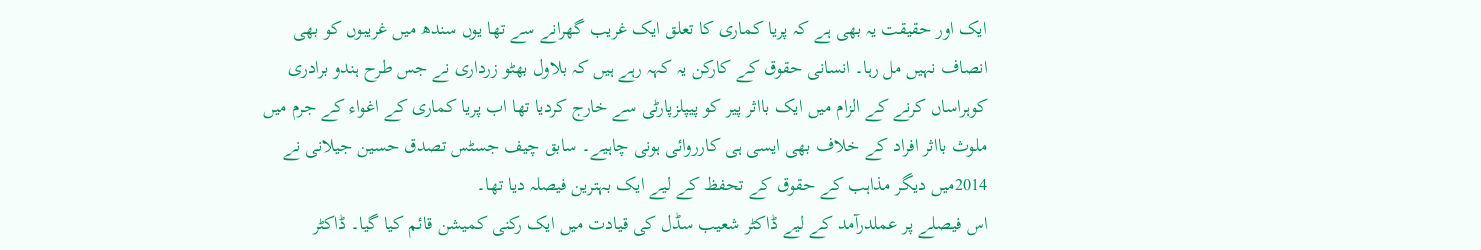ایک اور حقیقت یہ بھی ہے کہ پریا کماری کا تعلق ایک غریب گھرانے سے تھا یوں سندھ میں غریبوں کو بھی انصاف نہیں مل رہا۔ انسانی حقوق کے کارکن یہ کہہ رہے ہیں کہ بلاول بھٹو زرداری نے جس طرح ہندو برادری کوہراساں کرنے کے الزام میں ایک بااثر پیر کو پیپلزپارٹی سے خارج کردیا تھا اب پریا کماری کے اغواء کے جرم میں ملوث بااثر افراد کے خلاف بھی ایسی ہی کارروائی ہونی چاہیے۔ سابق چیف جسٹس تصدق حسین جیلانی نے 2014میں دیگر مذاہب کے حقوق کے تحفظ کے لیے ایک بہترین فیصلہ دیا تھا۔
اس فیصلے پر عملدرآمد کے لیے ڈاکٹر شعیب سڈل کی قیادت میں ایک رکنی کمیشن قائم کیا گیا۔ ڈاکٹر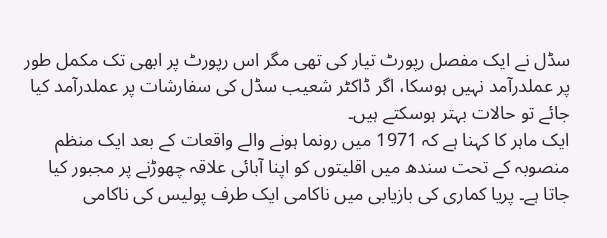سڈل نے ایک مفصل رپورٹ تیار کی تھی مگر اس رپورٹ پر ابھی تک مکمل طور پر عملدرآمد نہیں ہوسکا، اگر ڈاکٹر شعیب سڈل کی سفارشات پر عملدرآمد کیا جائے تو حالات بہتر ہوسکتے ہیں۔
ایک ماہر کا کہنا ہے کہ 1971 میں رونما ہونے والے واقعات کے بعد ایک منظم منصوبہ کے تحت سندھ میں اقلیتوں کو اپنا آبائی علاقہ چھوڑنے پر مجبور کیا جاتا ہے۔ پریا کماری کی بازیابی میں ناکامی ایک طرف پولیس کی ناکامی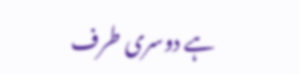ہے دوسری طرف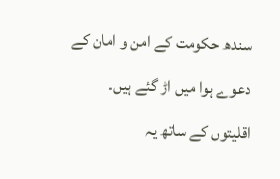سندھ حکومت کے امن و امان کے دعوے ہوا میں اڑ گئے ہیں۔ اقلیتوں کے ساتھ یہ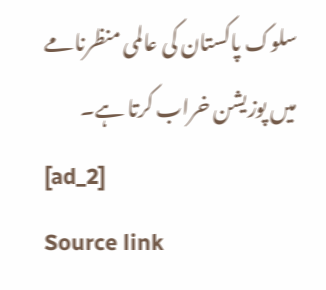سلوک پاکستان کی عالمی منظرنامے میں پوزیشن خراب کرتا ہے۔
[ad_2]
Source link